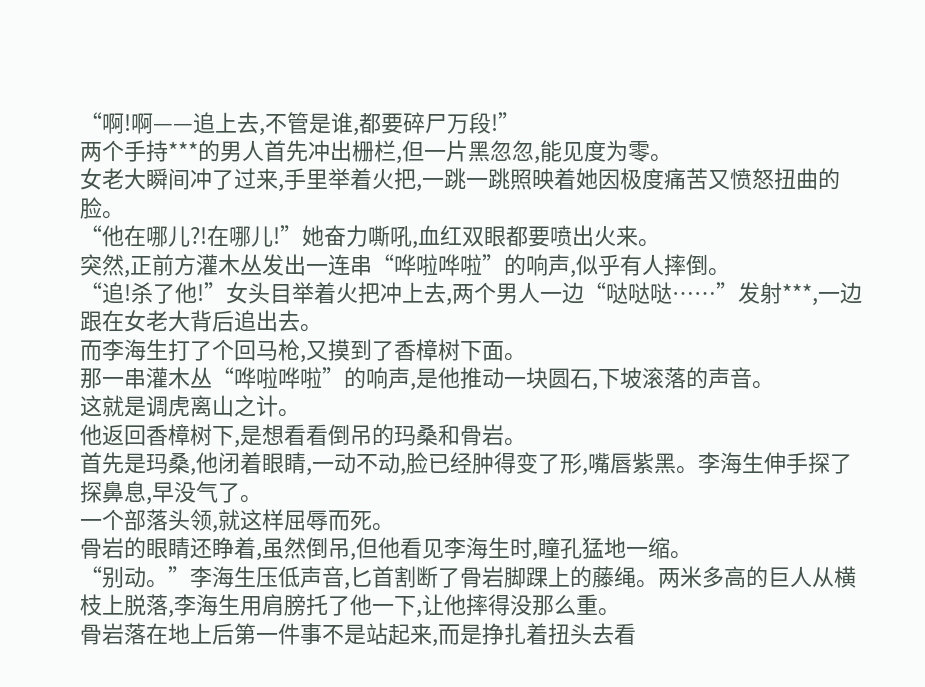“啊!啊——追上去,不管是谁,都要碎尸万段!”
两个手持***的男人首先冲出栅栏,但一片黑忽忽,能见度为零。
女老大瞬间冲了过来,手里举着火把,一跳一跳照映着她因极度痛苦又愤怒扭曲的脸。
“他在哪儿?!在哪儿!”她奋力嘶吼,血红双眼都要喷出火来。
突然,正前方灌木丛发出一连串“哗啦哗啦”的响声,似乎有人摔倒。
“追!杀了他!”女头目举着火把冲上去,两个男人一边“哒哒哒……”发射***,一边跟在女老大背后追出去。
而李海生打了个回马枪,又摸到了香樟树下面。
那一串灌木丛“哗啦哗啦”的响声,是他推动一块圆石,下坡滚落的声音。
这就是调虎离山之计。
他返回香樟树下,是想看看倒吊的玛桑和骨岩。
首先是玛桑,他闭着眼睛,一动不动,脸已经肿得变了形,嘴唇紫黑。李海生伸手探了探鼻息,早没气了。
一个部落头领,就这样屈辱而死。
骨岩的眼睛还睁着,虽然倒吊,但他看见李海生时,瞳孔猛地一缩。
“别动。”李海生压低声音,匕首割断了骨岩脚踝上的藤绳。两米多高的巨人从横枝上脱落,李海生用肩膀托了他一下,让他摔得没那么重。
骨岩落在地上后第一件事不是站起来,而是挣扎着扭头去看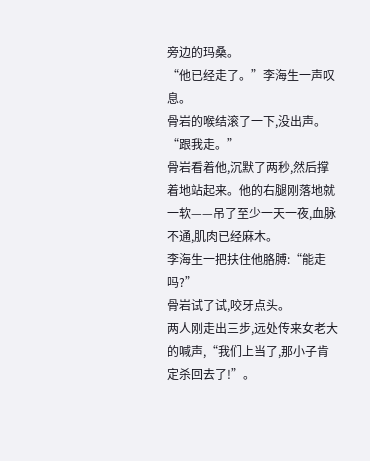旁边的玛桑。
“他已经走了。”李海生一声叹息。
骨岩的喉结滚了一下,没出声。
“跟我走。”
骨岩看着他,沉默了两秒,然后撑着地站起来。他的右腿刚落地就一软——吊了至少一天一夜,血脉不通,肌肉已经麻木。
李海生一把扶住他胳膊:“能走吗?”
骨岩试了试,咬牙点头。
两人刚走出三步,远处传来女老大的喊声,“我们上当了,那小子肯定杀回去了!”。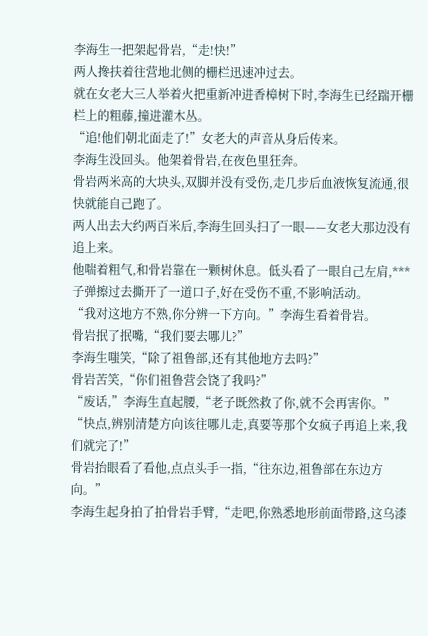李海生一把架起骨岩,“走!快!”
两人搀扶着往营地北侧的栅栏迅速冲过去。
就在女老大三人举着火把重新冲进香樟树下时,李海生已经踹开栅栏上的粗藤,撞进灌木丛。
“追!他们朝北面走了!”女老大的声音从身后传来。
李海生没回头。他架着骨岩,在夜色里狂奔。
骨岩两米高的大块头,双脚并没有受伤,走几步后血液恢复流通,很快就能自己跑了。
两人出去大约两百米后,李海生回头扫了一眼——女老大那边没有追上来。
他喘着粗气,和骨岩靠在一颗树休息。低头看了一眼自己左肩,***子弹擦过去撕开了一道口子,好在受伤不重,不影响活动。
“我对这地方不熟,你分辨一下方向。”李海生看着骨岩。
骨岩抿了抿嘴,“我们要去哪儿?”
李海生嗤笑,“除了祖鲁部,还有其他地方去吗?”
骨岩苦笑,“你们祖鲁营会饶了我吗?”
“废话,”李海生直起腰,“老子既然救了你,就不会再害你。”
“快点,辨别清楚方向该往哪儿走,真要等那个女疯子再追上来,我们就完了!”
骨岩抬眼看了看他,点点头手一指,“往东边,祖鲁部在东边方向。”
李海生起身拍了拍骨岩手臂,“走吧,你熟悉地形前面带路,这乌漆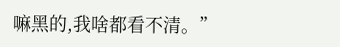嘛黑的,我啥都看不清。”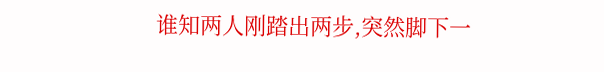谁知两人刚踏出两步,突然脚下一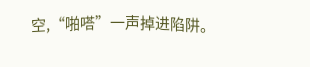空,“啪嗒”一声掉进陷阱。